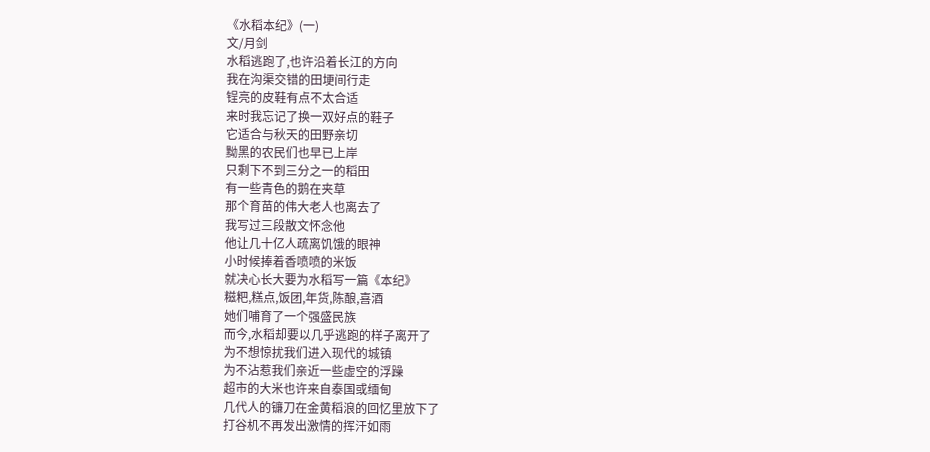《水稻本纪》(一)
文/月剑
水稻逃跑了,也许沿着长江的方向
我在沟渠交错的田埂间行走
锃亮的皮鞋有点不太合适
来时我忘记了换一双好点的鞋子
它适合与秋天的田野亲切
黝黑的农民们也早已上岸
只剩下不到三分之一的稻田
有一些青色的鹅在夹草
那个育苗的伟大老人也离去了
我写过三段散文怀念他
他让几十亿人疏离饥饿的眼神
小时候捧着香喷喷的米饭
就决心长大要为水稻写一篇《本纪》
糍粑,糕点,饭团,年货,陈酿,喜酒
她们哺育了一个强盛民族
而今,水稻却要以几乎逃跑的样子离开了
为不想惊扰我们进入现代的城镇
为不沾惹我们亲近一些虚空的浮躁
超市的大米也许来自泰国或缅甸
几代人的镰刀在金黄稻浪的回忆里放下了
打谷机不再发出激情的挥汗如雨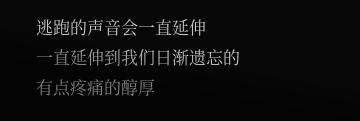逃跑的声音会一直延伸
一直延伸到我们日渐遗忘的
有点疼痛的醇厚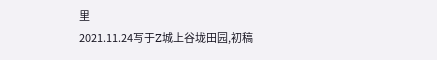里
2021.11.24写于Z城上谷垅田园,初稿